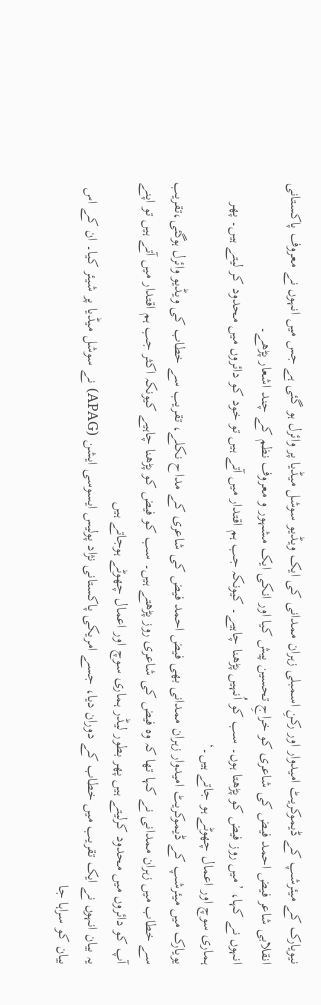نیویارک کے میئرشپ کے ڈیموکریٹ امیدوار اور رکنِ اسمبلی زہران ممدانی کی ایک ویڈیو سوشل میڈیا پر وائرل ہو گئی ہے جس میں انہوں نے معروف پاکستانی انقلابی شاعر فیض احمد فیض کی شاعری کو خراجِ تحسین پیش کیا اور انکی ایک مشہور و معروف نظم کے چند اشعار پڑھے۔
انہوں نے کہا، ’میں روز فیض کو پڑھتا ہوں۔ سب کو اُنہیں پڑھنا چاہیے۔ کیونکہ جب ہم اقتدار میں آتے ہیں تو خود کو دائروں میں محدود کر لیتے ہیں۔ پھر ہماری سوچ اور اعمال چھوٹے ہو جاتے ہیں۔‘
یویارک میں میئرشپ کے ڈیموکریٹ امیدوار زہران ممدانی بھی فیض احمد فیض کی شاعری کے مداح نکلے، تقریب سے خطاب کی ویڈیو وائرل ہوگئی،تقریب سے خطاب میں زہران ممدانی نے کہا تھا کہ وہ فیض کی شاعری روز پڑھتے ہیں۔ سب کو فیض کو پڑھنا چاہیے کیونکہ اکثر جب ہم اقتدار میں آتے ہیں تو اپنے آپ کو دائروں میں محدود کرلیتے ہیں پھر بطور لیڈر ہماری سوچ اور اعمال چھوٹے ہوجاتے ہیں
یہ بیان انہوں نے ایک تقریب میں خطاب کے دوران دیا، جسے امریکی پاکستانی نژاد پولیس ایسوسی ایشن (APAG) نے سوشل میڈیا پر شیئر کیا۔ ان کے اس بیان کو سراہا جا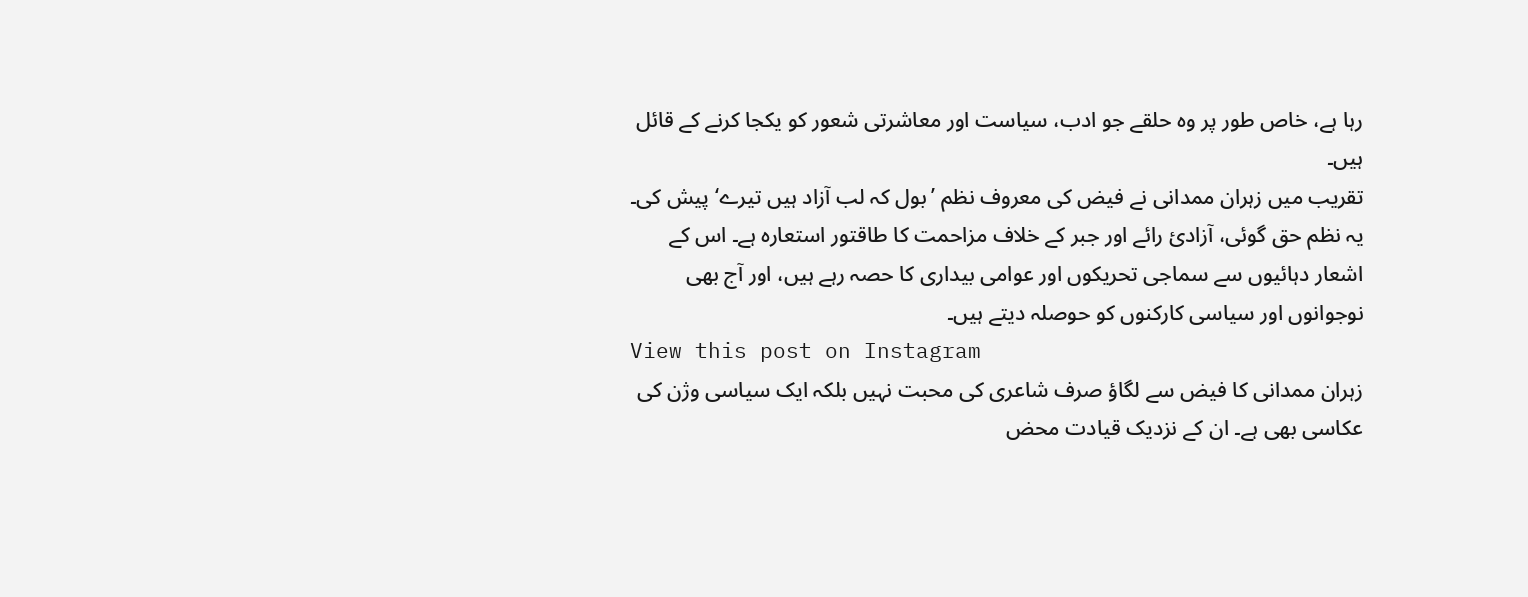رہا ہے، خاص طور پر وہ حلقے جو ادب، سیاست اور معاشرتی شعور کو یکجا کرنے کے قائل ہیں۔
تقریب میں زہران ممدانی نے فیض کی معروف نظم ’بول کہ لب آزاد ہیں تیرے‘ پیش کی۔ یہ نظم حق گوئی، آزادیٔ رائے اور جبر کے خلاف مزاحمت کا طاقتور استعارہ ہے۔ اس کے اشعار دہائیوں سے سماجی تحریکوں اور عوامی بیداری کا حصہ رہے ہیں، اور آج بھی نوجوانوں اور سیاسی کارکنوں کو حوصلہ دیتے ہیں۔
View this post on Instagram
زہران ممدانی کا فیض سے لگاؤ صرف شاعری کی محبت نہیں بلکہ ایک سیاسی وژن کی عکاسی بھی ہے۔ ان کے نزدیک قیادت محض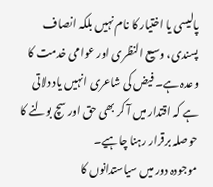پالیسی یا اختیار کا نام نہیں بلکہ انصاف پسندی، وسیع النظری اور عوامی خدمت کا وعدہ ہے۔ فیض کی شاعری انہیں یاد دلاتی ہے کہ اقتدار میں آ کر بھی حق اور سچ بولنے کا حوصلہ برقرار رہنا چاہیے۔
موجودہ دور میں سیاستدانوں کا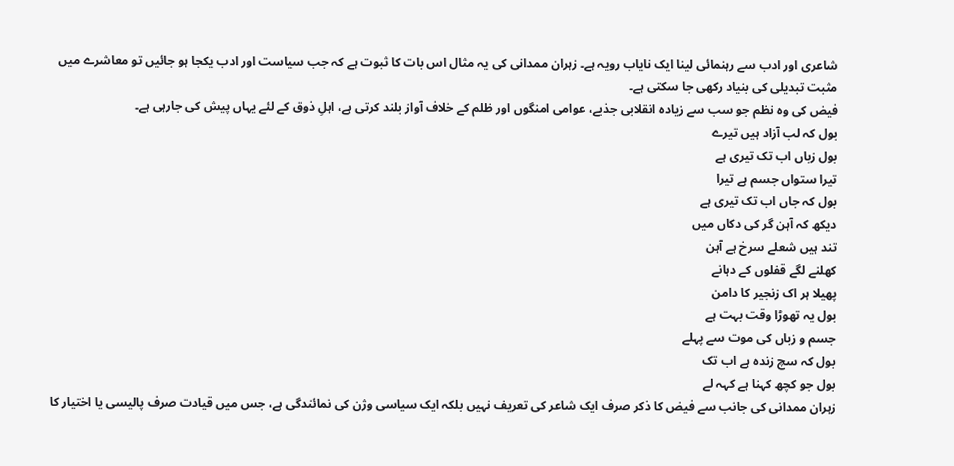شاعری اور ادب سے رہنمائی لینا ایک نایاب رویہ ہے۔ زہران ممدانی کی یہ مثال اس بات کا ثبوت ہے کہ جب سیاست اور ادب یکجا ہو جائیں تو معاشرے میں مثبت تبدیلی کی بنیاد رکھی جا سکتی ہے۔
فیض کی وہ نظم جو سب سے زیادہ انقلابی جذبے، عوامی امنگوں اور ظلم کے خلاف آواز بلند کرتی ہے، اہلِ ذوق کے لئے یہاں پیش کی جارہی ہے۔
بول کہ لب آزاد ہیں تیرے
بول زباں اب تک تیری ہے
تیرا ستواں جسم ہے تیرا
بول کہ جاں اب تک تیری ہے
دیکھ کہ آہن گر کی دکاں میں
تند ہیں شعلے سرخ ہے آہن
کھلنے لگے قفلوں کے دہانے
پھیلا ہر اک زنجیر کا دامن
بول یہ تھوڑا وقت بہت ہے
جسم و زباں کی موت سے پہلے
بول کہ سچ زندہ ہے اب تک
بول جو کچھ کہنا ہے کہہ لے
زہران ممدانی کی جانب سے فیض کا ذکر صرف ایک شاعر کی تعریف نہیں بلکہ ایک سیاسی وژن کی نمائندگی ہے، جس میں قیادت صرف پالیسی یا اختیار کا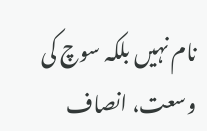نام نہیں بلکہ سوچ کی وسعت، انصاف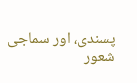پسندی، اور سماجی شعور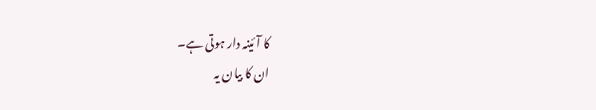کا آئینہ دار ہوتی ہے۔
ان کا بیان یہ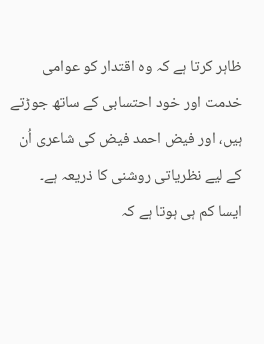ظاہر کرتا ہے کہ وہ اقتدار کو عوامی خدمت اور خود احتسابی کے ساتھ جوڑتے ہیں، اور فیض احمد فیض کی شاعری اُن کے لیے نظریاتی روشنی کا ذریعہ ہے۔
ایسا کم ہی ہوتا ہے کہ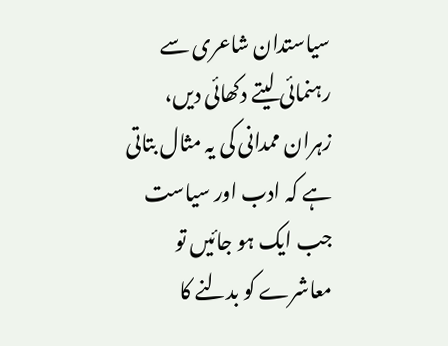سیاستدان شاعری سے رہنمائی لیتے دکھائی دیں، زہران ممدانی کی یہ مثال بتاتی ہے کہ ادب اور سیاست جب ایک ہو جائیں تو معاشرے کو بدلنے کا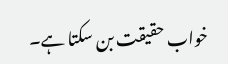خواب حقیقت بن سکتا ہے۔